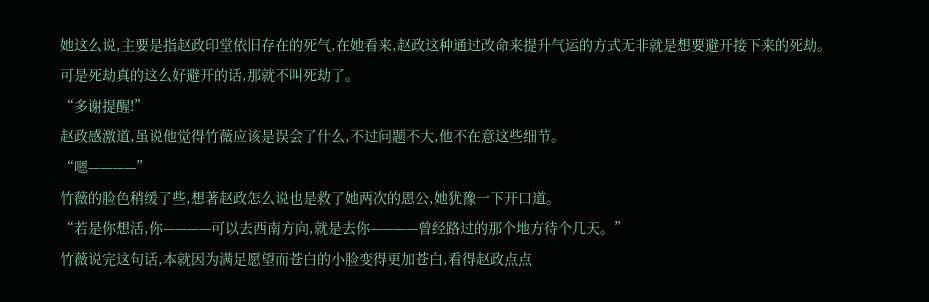她这么说,主要是指赵政印堂依旧存在的死气,在她看来,赵政这种通过改命来提升气运的方式无非就是想要避开接下来的死劫。
可是死劫真的这么好避开的话,那就不叫死劫了。
“多谢提醒!”
赵政感激道,虽说他觉得竹薇应该是误会了什么,不过问题不大,他不在意这些细节。
“嗯————”
竹薇的脸色稍缓了些,想著赵政怎么说也是救了她两次的恩公,她犹豫一下开口道。
“若是你想活,你————可以去西南方向,就是去你————曾经路过的那个地方待个几天。”
竹薇说完这句话,本就因为满足愿望而苍白的小脸变得更加苍白,看得赵政点点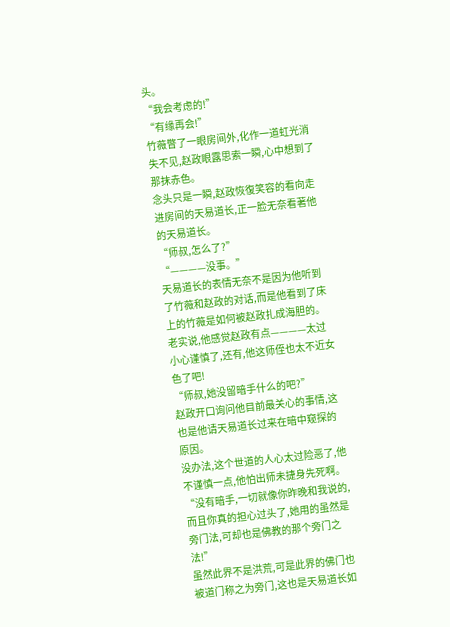头。
“我会考虑的!”
“有缘再会!”
竹薇瞥了一眼房间外,化作一道虹光消失不见,赵政眼露思索一瞬,心中想到了那抹赤色。
念头只是一瞬,赵政恢復笑容的看向走进房间的天易道长,正一脸无奈看著他的天易道长。
“师叔,怎么了?”
“————没事。”
天易道长的表情无奈不是因为他听到了竹薇和赵政的对话,而是他看到了床上的竹薇是如何被赵政扎成海胆的。
老实说,他感觉赵政有点————太过小心谨慎了,还有,他这师侄也太不近女色了吧!
“师叔,她没留暗手什么的吧?”
赵政开口询问他目前最关心的事情,这也是他请天易道长过来在暗中窥探的原因。
没办法,这个世道的人心太过险恶了,他不谨慎一点,他怕出师未捷身先死啊。
“没有暗手,一切就像你昨晚和我说的,而且你真的担心过头了,她用的虽然是旁门法,可却也是佛教的那个旁门之法!”
虽然此界不是洪荒,可是此界的佛门也被道门称之为旁门,这也是天易道长如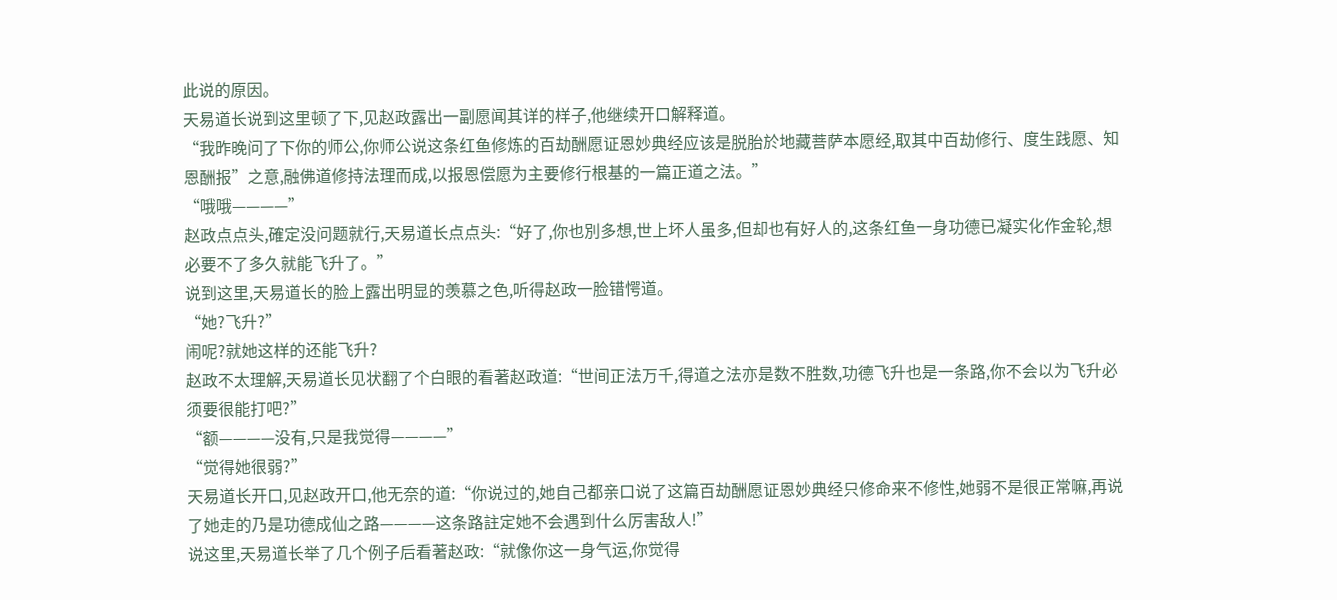此说的原因。
天易道长说到这里顿了下,见赵政露出一副愿闻其详的样子,他继续开口解释道。
“我昨晚问了下你的师公,你师公说这条红鱼修炼的百劫酬愿证恩妙典经应该是脱胎於地藏菩萨本愿经,取其中百劫修行、度生践愿、知恩酬报”之意,融佛道修持法理而成,以报恩偿愿为主要修行根基的一篇正道之法。”
“哦哦————”
赵政点点头,確定没问题就行,天易道长点点头:“好了,你也別多想,世上坏人虽多,但却也有好人的,这条红鱼一身功德已凝实化作金轮,想必要不了多久就能飞升了。”
说到这里,天易道长的脸上露出明显的羡慕之色,听得赵政一脸错愕道。
“她?飞升?”
闹呢?就她这样的还能飞升?
赵政不太理解,天易道长见状翻了个白眼的看著赵政道:“世间正法万千,得道之法亦是数不胜数,功德飞升也是一条路,你不会以为飞升必须要很能打吧?”
“额————没有,只是我觉得————”
“觉得她很弱?”
天易道长开口,见赵政开口,他无奈的道:“你说过的,她自己都亲口说了这篇百劫酬愿证恩妙典经只修命来不修性,她弱不是很正常嘛,再说了她走的乃是功德成仙之路————这条路註定她不会遇到什么厉害敌人!”
说这里,天易道长举了几个例子后看著赵政:“就像你这一身气运,你觉得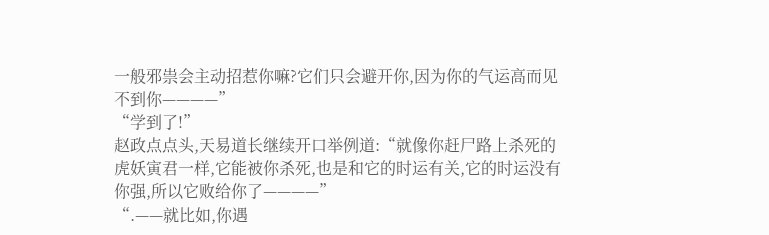一般邪祟会主动招惹你嘛?它们只会避开你,因为你的气运高而见不到你————”
“学到了!”
赵政点点头,天易道长继续开口举例道:“就像你赶尸路上杀死的虎妖寅君一样,它能被你杀死,也是和它的时运有关,它的时运没有你强,所以它败给你了————”
“.——就比如,你遇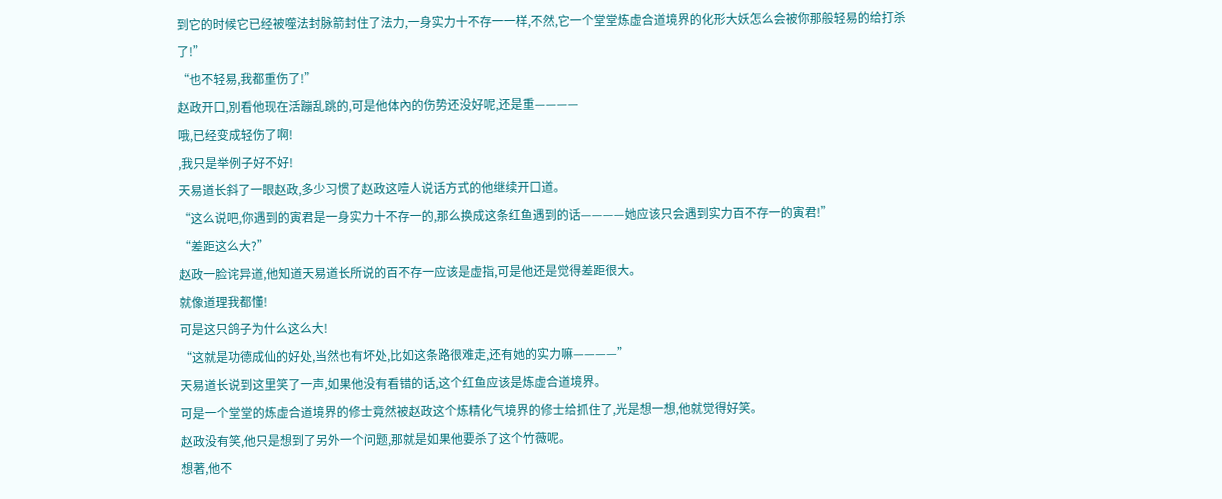到它的时候它已经被噬法封脉箭封住了法力,一身实力十不存一一样,不然,它一个堂堂炼虚合道境界的化形大妖怎么会被你那般轻易的给打杀了!”
“也不轻易,我都重伤了!”
赵政开口,別看他现在活蹦乱跳的,可是他体內的伤势还没好呢,还是重————
哦,已经变成轻伤了啊!
,我只是举例子好不好!
天易道长斜了一眼赵政,多少习惯了赵政这噎人说话方式的他继续开口道。
“这么说吧,你遇到的寅君是一身实力十不存一的,那么换成这条红鱼遇到的话————她应该只会遇到实力百不存一的寅君!”
“差距这么大?”
赵政一脸诧异道,他知道天易道长所说的百不存一应该是虚指,可是他还是觉得差距很大。
就像道理我都懂!
可是这只鸽子为什么这么大!
“这就是功德成仙的好处,当然也有坏处,比如这条路很难走,还有她的实力嘛————”
天易道长说到这里笑了一声,如果他没有看错的话,这个红鱼应该是炼虚合道境界。
可是一个堂堂的炼虚合道境界的修士竟然被赵政这个炼精化气境界的修士给抓住了,光是想一想,他就觉得好笑。
赵政没有笑,他只是想到了另外一个问题,那就是如果他要杀了这个竹薇呢。
想著,他不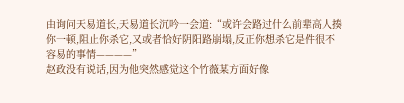由询问天易道长,天易道长沉吟一会道:“或许会路过什么前辈高人揍你一顿,阻止你杀它,又或者恰好阴阳路崩塌,反正你想杀它是件很不容易的事情————”
赵政没有说话,因为他突然感觉这个竹薇某方面好像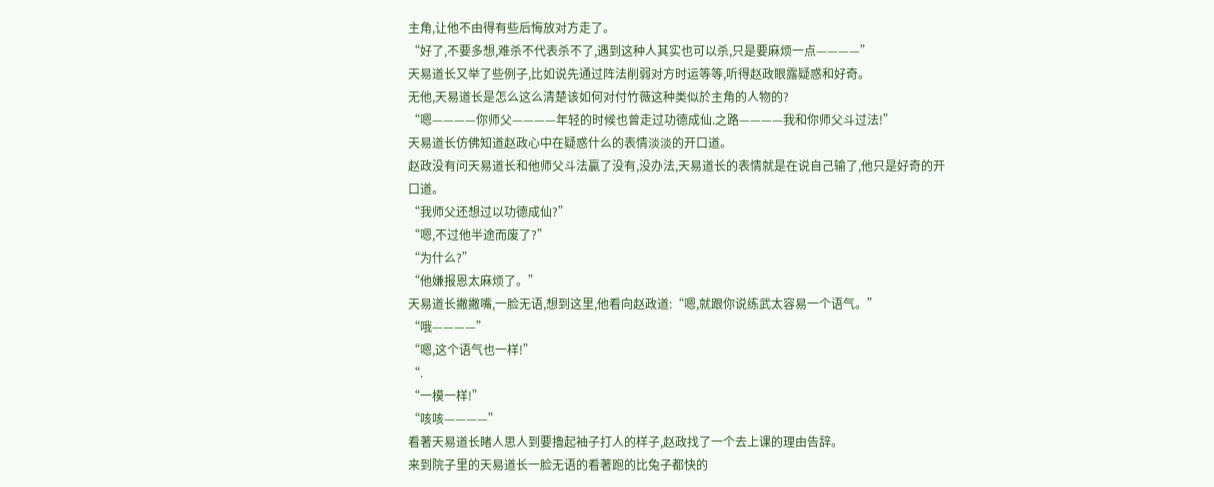主角,让他不由得有些后悔放对方走了。
“好了,不要多想,难杀不代表杀不了,遇到这种人其实也可以杀,只是要麻烦一点————”
天易道长又举了些例子,比如说先通过阵法削弱对方时运等等,听得赵政眼露疑惑和好奇。
无他,天易道长是怎么这么清楚该如何对付竹薇这种类似於主角的人物的?
“嗯————你师父————年轻的时候也曾走过功德成仙.之路————我和你师父斗过法!”
天易道长仿佛知道赵政心中在疑惑什么的表情淡淡的开口道。
赵政没有问天易道长和他师父斗法贏了没有,没办法,天易道长的表情就是在说自己输了,他只是好奇的开口道。
“我师父还想过以功德成仙?”
“嗯,不过他半途而废了?”
“为什么?”
“他嫌报恩太麻烦了。”
天易道长撇撇嘴,一脸无语,想到这里,他看向赵政道:“嗯,就跟你说练武太容易一个语气。”
“哦————”
“嗯,这个语气也一样!”
“.
“一模一样!”
“咳咳————”
看著天易道长睹人思人到要擼起袖子打人的样子,赵政找了一个去上课的理由告辞。
来到院子里的天易道长一脸无语的看著跑的比兔子都快的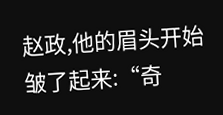赵政,他的眉头开始皱了起来:“奇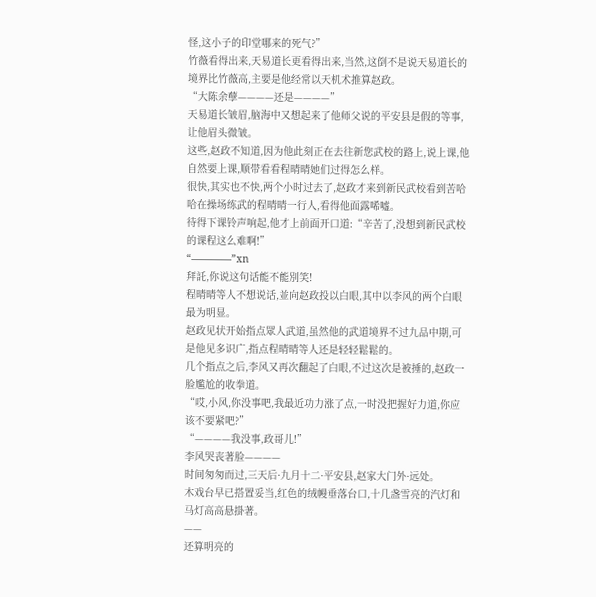怪,这小子的印堂哪来的死气?”
竹薇看得出来,天易道长更看得出来,当然,这倒不是说天易道长的境界比竹薇高,主要是他经常以天机术推算赵政。
“大陈余孽————还是————”
天易道长皱眉,脑海中又想起来了他师父说的平安县是假的等事,让他眉头微皱。
这些,赵政不知道,因为他此刻正在去往新您武校的路上,说上课,他自然要上课,顺带看看程晴晴她们过得怎么样。
很快,其实也不快,两个小时过去了,赵政才来到新民武校看到苦哈哈在操场练武的程晴晴一行人,看得他面露唏嘘。
待得下课铃声响起,他才上前面开口道:“辛苦了,没想到新民武校的课程这么难啊!”
“————”xn
拜託,你说这句话能不能別笑!
程晴晴等人不想说话,並向赵政投以白眼,其中以李风的两个白眼最为明显。
赵政见状开始指点眾人武道,虽然他的武道境界不过九品中期,可是他见多识广,指点程晴晴等人还是轻轻鬆鬆的。
几个指点之后,李风又再次翻起了白眼,不过这次是被捶的,赵政一脸尷尬的收拳道。
“哎,小风,你没事吧,我最近功力涨了点,一时没把握好力道,你应该不要紧吧?”
“————我没事,政哥儿!”
李风哭丧著脸————
时间匆匆而过,三天后·九月十二·平安县,赵家大门外·远处。
木戏台早已搭置妥当,红色的绒幔垂落台口,十几盏雪亮的汽灯和马灯高高悬掛著。
——
还算明亮的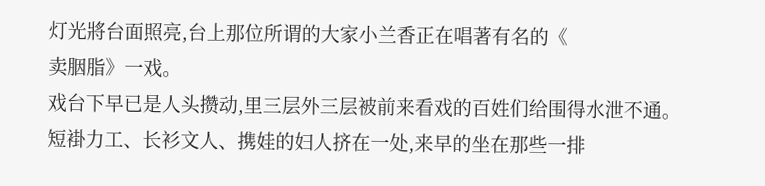灯光將台面照亮,台上那位所谓的大家小兰香正在唱著有名的《
卖胭脂》一戏。
戏台下早已是人头攒动,里三层外三层被前来看戏的百姓们给围得水泄不通。
短褂力工、长衫文人、携娃的妇人挤在一处,来早的坐在那些一排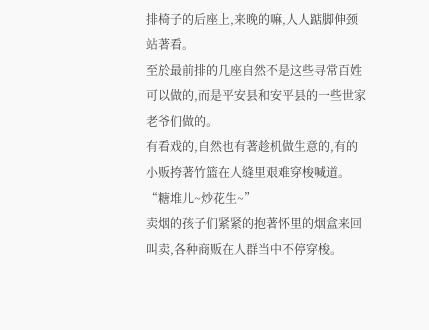排椅子的后座上,来晚的嘛,人人踮脚伸颈站著看。
至於最前排的几座自然不是这些寻常百姓可以做的,而是平安县和安平县的一些世家老爷们做的。
有看戏的,自然也有著趁机做生意的,有的小贩挎著竹篮在人缝里艰难穿梭喊道。
“糖堆儿~炒花生~”
卖烟的孩子们紧紧的抱著怀里的烟盒来回叫卖,各种商贩在人群当中不停穿梭。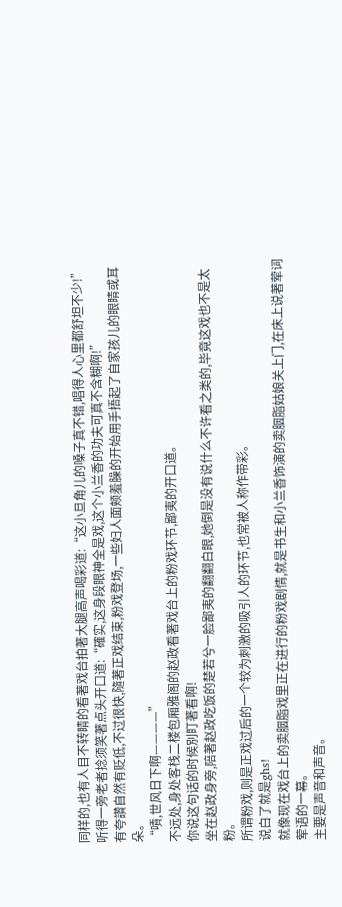同样的,也有人目不转睛的看著戏台拍著大腿高声喝彩道:“这小旦角儿的嗓子真不错,唱得人心里都舒坦不少!”
听得一旁老者捻须笑著点头开口道:“確实,这身段眼神全是戏,这个小兰香的功夫可真不含糊啊!”
有夸讚自然有贬低,不过很快,隨著正戏结束,粉戏登场,一些妇人面颊羞臊的开始用手捂起了自家孩儿的眼睛或耳朵。
“嘖,世风日下啊————”
不远处,身处客栈二楼包厢雅阁的赵政看著戏台上的粉戏环节,鄙夷的开口道。
你说这句话的时候別盯著看啊!
坐在赵政身旁,陪著赵政吃饭的楚若兮一脸鄙夷的翻翻白眼,她倒是没有说什么不许看之类的,毕竟这戏也不是太粉。
所谓粉戏,则是正戏过后的一个较为刺激的吸引人的环节,也常被人称作带彩。
说白了就是ghs!
就像现在戏台上的卖胭脂戏里正在进行的粉戏剧情,就是书生和小兰香饰演的卖胭脂姑娘关上门,在床上说著荤词荤语的一幕。
主要是声音和声音。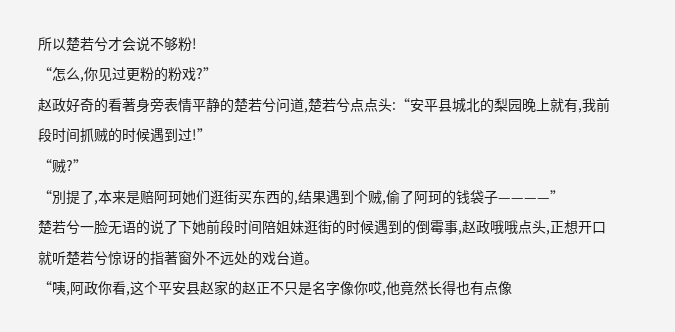所以楚若兮才会说不够粉!
“怎么,你见过更粉的粉戏?”
赵政好奇的看著身旁表情平静的楚若兮问道,楚若兮点点头:“安平县城北的梨园晚上就有,我前段时间抓贼的时候遇到过!”
“贼?”
“別提了,本来是赔阿珂她们逛街买东西的,结果遇到个贼,偷了阿珂的钱袋子————”
楚若兮一脸无语的说了下她前段时间陪姐妹逛街的时候遇到的倒霉事,赵政哦哦点头,正想开口就听楚若兮惊讶的指著窗外不远处的戏台道。
“咦,阿政你看,这个平安县赵家的赵正不只是名字像你哎,他竟然长得也有点像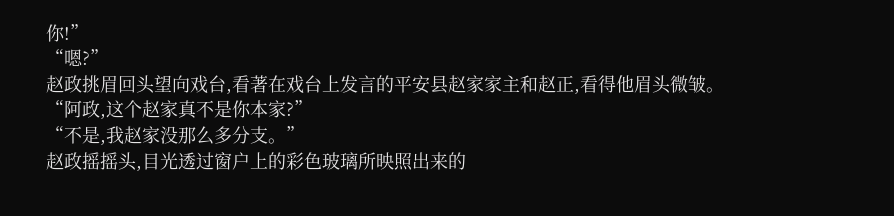你!”
“嗯?”
赵政挑眉回头望向戏台,看著在戏台上发言的平安县赵家家主和赵正,看得他眉头微皱。
“阿政,这个赵家真不是你本家?”
“不是,我赵家没那么多分支。”
赵政摇摇头,目光透过窗户上的彩色玻璃所映照出来的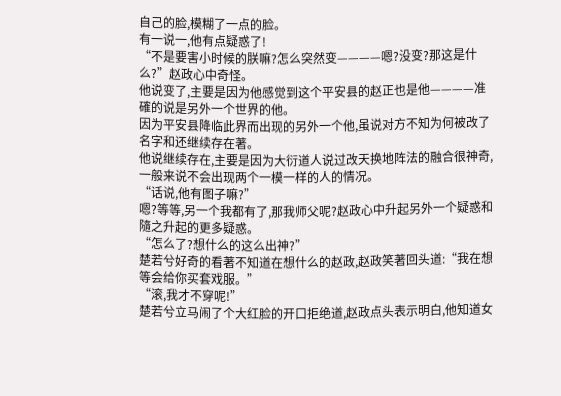自己的脸,模糊了一点的脸。
有一说一,他有点疑惑了!
“不是要害小时候的朕嘛?怎么突然变————嗯?没变?那这是什么?”赵政心中奇怪。
他说变了,主要是因为他感觉到这个平安县的赵正也是他————准確的说是另外一个世界的他。
因为平安县降临此界而出现的另外一个他,虽说对方不知为何被改了名字和还继续存在著。
他说继续存在,主要是因为大衍道人说过改天换地阵法的融合很神奇,一般来说不会出现两个一模一样的人的情况。
“话说,他有图子嘛?”
嗯?等等,另一个我都有了,那我师父呢?赵政心中升起另外一个疑惑和隨之升起的更多疑惑。
“怎么了?想什么的这么出神?”
楚若兮好奇的看著不知道在想什么的赵政,赵政笑著回头道:“我在想等会给你买套戏服。”
“滚,我才不穿呢!”
楚若兮立马闹了个大红脸的开口拒绝道,赵政点头表示明白,他知道女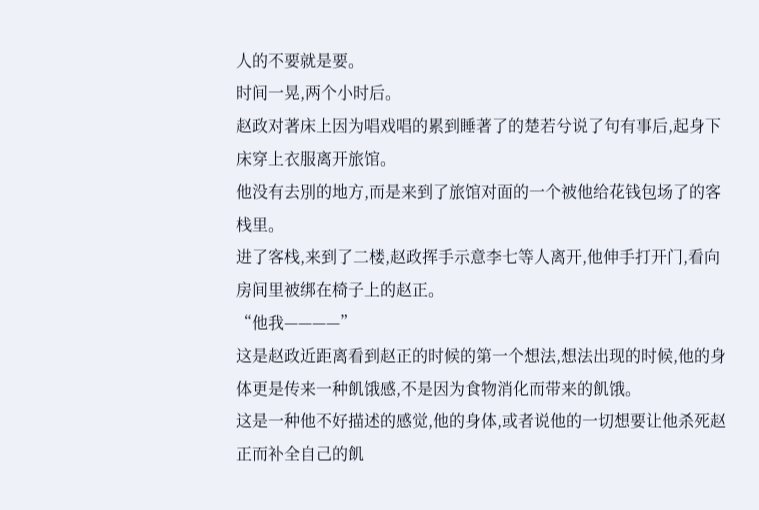人的不要就是要。
时间一晃,两个小时后。
赵政对著床上因为唱戏唱的累到睡著了的楚若兮说了句有事后,起身下床穿上衣服离开旅馆。
他没有去別的地方,而是来到了旅馆对面的一个被他给花钱包场了的客栈里。
进了客栈,来到了二楼,赵政挥手示意李七等人离开,他伸手打开门,看向房间里被绑在椅子上的赵正。
“他我————”
这是赵政近距离看到赵正的时候的第一个想法,想法出现的时候,他的身体更是传来一种飢饿感,不是因为食物消化而带来的飢饿。
这是一种他不好描述的感觉,他的身体,或者说他的一切想要让他杀死赵正而补全自己的飢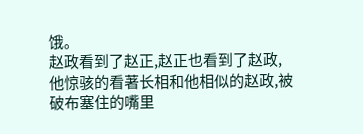饿。
赵政看到了赵正,赵正也看到了赵政,他惊骇的看著长相和他相似的赵政,被破布塞住的嘴里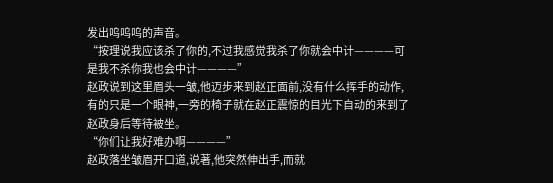发出呜呜呜的声音。
“按理说我应该杀了你的,不过我感觉我杀了你就会中计————可是我不杀你我也会中计————”
赵政说到这里眉头一皱,他迈步来到赵正面前,没有什么挥手的动作,有的只是一个眼神,一旁的椅子就在赵正震惊的目光下自动的来到了赵政身后等待被坐。
“你们让我好难办啊————”
赵政落坐皱眉开口道,说著,他突然伸出手,而就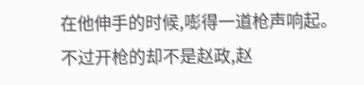在他伸手的时候,嘭得一道枪声响起。
不过开枪的却不是赵政,赵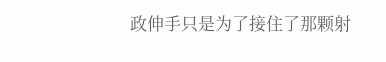政伸手只是为了接住了那颗射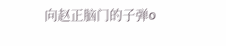向赵正脑门的子弹o